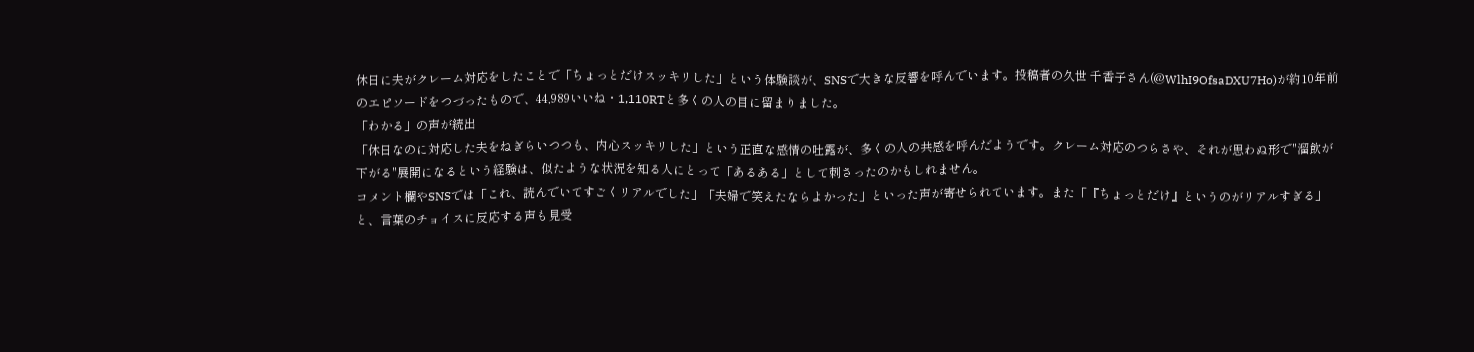休日に夫がクレーム対応をしたことで「ちょっとだけスッキリした」という体験談が、SNSで大きな反響を呼んでいます。投稿者の久世 千香子さん(@WlhI9OfsaDXU7Ho)が約10年前のエピソードをつづったもので、44,989いいね・1,110RTと多くの人の目に留まりました。
「わかる」の声が続出
「休日なのに対応した夫をねぎらいつつも、内心スッキリした」という正直な感情の吐露が、多くの人の共感を呼んだようです。クレーム対応のつらさや、それが思わぬ形で"溜飲が下がる"展開になるという経験は、似たような状況を知る人にとって「あるある」として刺さったのかもしれません。
コメント欄やSNSでは「これ、読んでいてすごくリアルでした」「夫婦で笑えたならよかった」といった声が寄せられています。また「『ちょっとだけ』というのがリアルすぎる」と、言葉のチョイスに反応する声も見受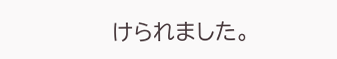けられました。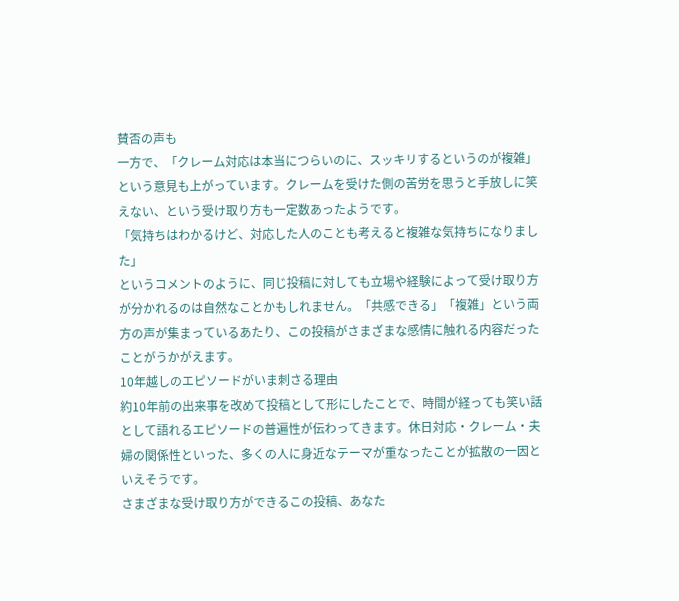賛否の声も
一方で、「クレーム対応は本当につらいのに、スッキリするというのが複雑」という意見も上がっています。クレームを受けた側の苦労を思うと手放しに笑えない、という受け取り方も一定数あったようです。
「気持ちはわかるけど、対応した人のことも考えると複雑な気持ちになりました」
というコメントのように、同じ投稿に対しても立場や経験によって受け取り方が分かれるのは自然なことかもしれません。「共感できる」「複雑」という両方の声が集まっているあたり、この投稿がさまざまな感情に触れる内容だったことがうかがえます。
10年越しのエピソードがいま刺さる理由
約10年前の出来事を改めて投稿として形にしたことで、時間が経っても笑い話として語れるエピソードの普遍性が伝わってきます。休日対応・クレーム・夫婦の関係性といった、多くの人に身近なテーマが重なったことが拡散の一因といえそうです。
さまざまな受け取り方ができるこの投稿、あなた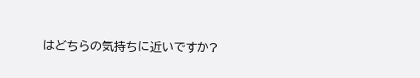はどちらの気持ちに近いですか?